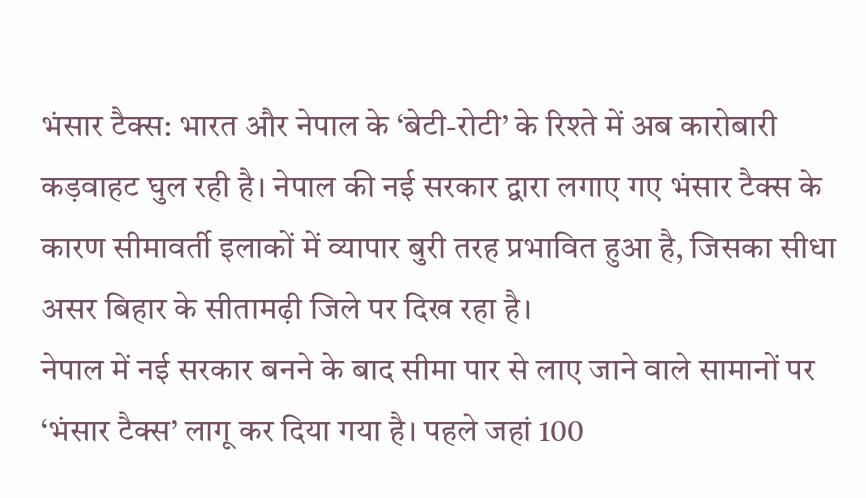भंसार टैक्स: भारत और नेपाल के ‘बेटी-रोटी’ के रिश्ते में अब कारोबारी कड़वाहट घुल रही है। नेपाल की नई सरकार द्वारा लगाए गए भंसार टैक्स के कारण सीमावर्ती इलाकों में व्यापार बुरी तरह प्रभावित हुआ है, जिसका सीधा असर बिहार के सीतामढ़ी जिले पर दिख रहा है।
नेपाल में नई सरकार बनने के बाद सीमा पार से लाए जाने वाले सामानों पर ‘भंसार टैक्स’ लागू कर दिया गया है। पहले जहां 100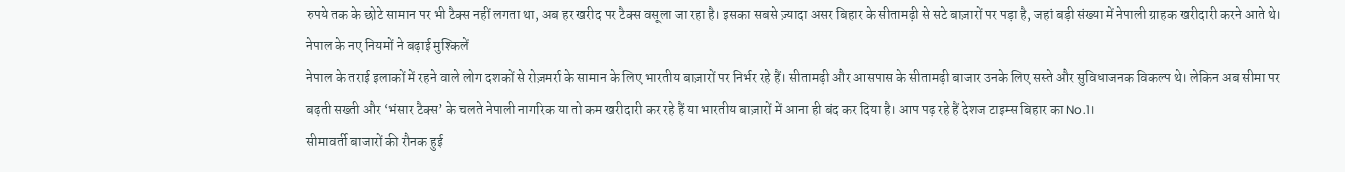रुपये तक के छोटे सामान पर भी टैक्स नहीं लगता था, अब हर खरीद पर टैक्स वसूला जा रहा है। इसका सबसे ज़्यादा असर बिहार के सीतामढ़ी से सटे बाज़ारों पर पड़ा है, जहां बड़ी संख्या में नेपाली ग्राहक खरीदारी करने आते थे।
नेपाल के नए नियमों ने बढ़ाई मुश्किलें
नेपाल के तराई इलाकों में रहने वाले लोग दशकों से रोज़मर्रा के सामान के लिए भारतीय बाज़ारों पर निर्भर रहे हैं। सीतामढ़ी और आसपास के सीतामढ़ी बाजार उनके लिए सस्ते और सुविधाजनक विकल्प थे। लेकिन अब सीमा पर बढ़ती सख्ती और ‘भंसार टैक्स’ के चलते नेपाली नागरिक या तो कम खरीदारी कर रहे हैं या भारतीय बाज़ारों में आना ही बंद कर दिया है। आप पढ़ रहे हैं देशज टाइम्स बिहार का No.1।
सीमावर्ती बाजारों की रौनक हुई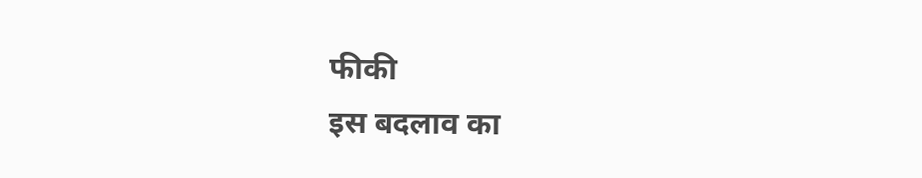फीकी
इस बदलाव का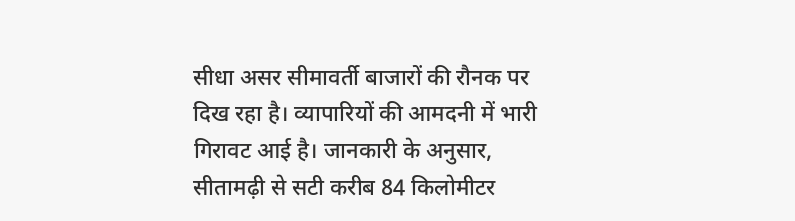सीधा असर सीमावर्ती बाजारों की रौनक पर दिख रहा है। व्यापारियों की आमदनी में भारी गिरावट आई है। जानकारी के अनुसार, सीतामढ़ी से सटी करीब 84 किलोमीटर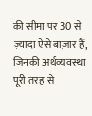की सीमा पर 30 से ज़्यादा ऐसे बाज़ार हैं, जिनकी अर्थव्यवस्था पूरी तरह से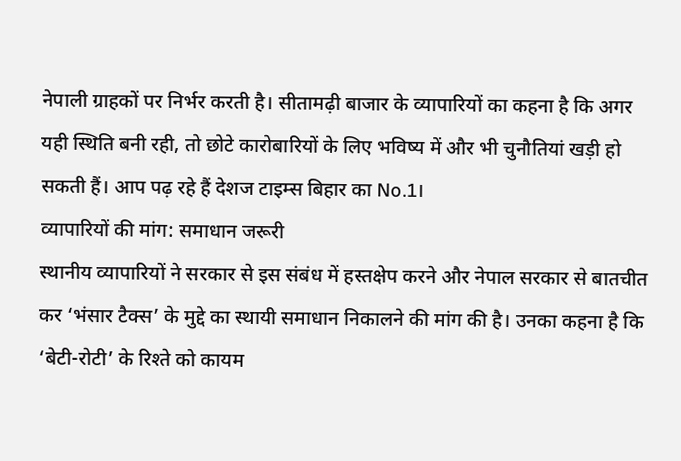नेपाली ग्राहकों पर निर्भर करती है। सीतामढ़ी बाजार के व्यापारियों का कहना है कि अगर यही स्थिति बनी रही, तो छोटे कारोबारियों के लिए भविष्य में और भी चुनौतियां खड़ी हो सकती हैं। आप पढ़ रहे हैं देशज टाइम्स बिहार का No.1।
व्यापारियों की मांग: समाधान जरूरी
स्थानीय व्यापारियों ने सरकार से इस संबंध में हस्तक्षेप करने और नेपाल सरकार से बातचीत कर ‘भंसार टैक्स’ के मुद्दे का स्थायी समाधान निकालने की मांग की है। उनका कहना है कि ‘बेटी-रोटी’ के रिश्ते को कायम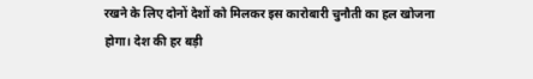रखने के लिए दोनों देशों को मिलकर इस कारोबारी चुनौती का हल खोजना होगा। देश की हर बड़ी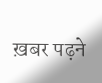ख़बर पढ़ने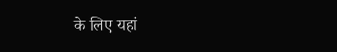के लिए यहां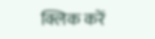क्लिक करें